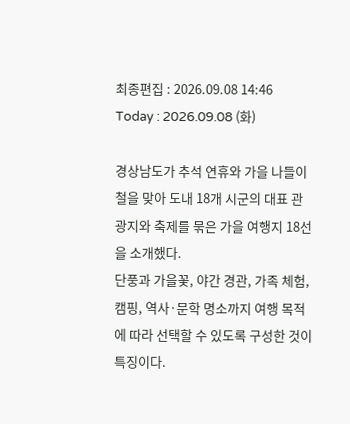최종편집 : 2026.09.08 14:46
Today : 2026.09.08 (화)

경상남도가 추석 연휴와 가을 나들이 철을 맞아 도내 18개 시군의 대표 관광지와 축제를 묶은 가을 여행지 18선을 소개했다.
단풍과 가을꽃, 야간 경관, 가족 체험, 캠핑, 역사·문학 명소까지 여행 목적에 따라 선택할 수 있도록 구성한 것이 특징이다.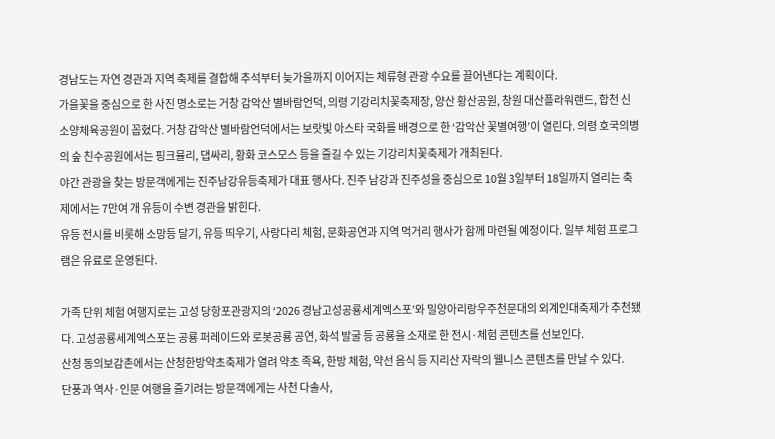경남도는 자연 경관과 지역 축제를 결합해 추석부터 늦가을까지 이어지는 체류형 관광 수요를 끌어낸다는 계획이다.
가을꽃을 중심으로 한 사진 명소로는 거창 감악산 별바람언덕, 의령 기강리치꽃축제장, 양산 황산공원, 창원 대산플라워랜드, 합천 신소양체육공원이 꼽혔다. 거창 감악산 별바람언덕에서는 보랏빛 아스타 국화를 배경으로 한 ‘감악산 꽃별여행’이 열린다. 의령 호국의병의 숲 친수공원에서는 핑크뮬리, 댑싸리, 황화 코스모스 등을 즐길 수 있는 기강리치꽃축제가 개최된다.
야간 관광을 찾는 방문객에게는 진주남강유등축제가 대표 행사다. 진주 남강과 진주성을 중심으로 10월 3일부터 18일까지 열리는 축제에서는 7만여 개 유등이 수변 경관을 밝힌다.
유등 전시를 비롯해 소망등 달기, 유등 띄우기, 사랑다리 체험, 문화공연과 지역 먹거리 행사가 함께 마련될 예정이다. 일부 체험 프로그램은 유료로 운영된다.

가족 단위 체험 여행지로는 고성 당항포관광지의 ‘2026 경남고성공룡세계엑스포’와 밀양아리랑우주천문대의 외계인대축제가 추천됐다. 고성공룡세계엑스포는 공룡 퍼레이드와 로봇공룡 공연, 화석 발굴 등 공룡을 소재로 한 전시·체험 콘텐츠를 선보인다.
산청 동의보감촌에서는 산청한방약초축제가 열려 약초 족욕, 한방 체험, 약선 음식 등 지리산 자락의 웰니스 콘텐츠를 만날 수 있다.
단풍과 역사·인문 여행을 즐기려는 방문객에게는 사천 다솔사,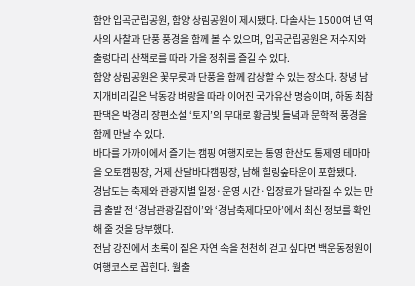함안 입곡군립공원, 함양 상림공원이 제시됐다. 다솔사는 1500여 년 역사의 사찰과 단풍 풍경을 함께 볼 수 있으며, 입곡군립공원은 저수지와 출렁다리 산책로를 따라 가을 정취를 즐길 수 있다.
함양 상림공원은 꽃무릇과 단풍을 함께 감상할 수 있는 장소다. 창녕 남지개비리길은 낙동강 벼랑을 따라 이어진 국가유산 명승이며, 하동 최참판댁은 박경리 장편소설 ‘토지’의 무대로 황금빛 들녘과 문학적 풍경을 함께 만날 수 있다.
바다를 가까이에서 즐기는 캠핑 여행지로는 통영 한산도 통제영 테마마을 오토캠핑장, 거제 산달바다캠핑장, 남해 힐링숲타운이 포함됐다.
경남도는 축제와 관광지별 일정·운영 시간·입장료가 달라질 수 있는 만큼 출발 전 ‘경남관광길잡이’와 ‘경남축제다모아’에서 최신 정보를 확인해 줄 것을 당부했다.
전남 강진에서 초록이 짙은 자연 속을 천천히 걷고 싶다면 백운동정원이 여행코스로 꼽힌다. 월출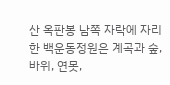산 옥판봉 남쪽 자락에 자리한 백운동정원은 계곡과 숲, 바위, 연못,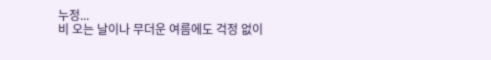누정...
비 오는 날이나 무더운 여름에도 걱정 없이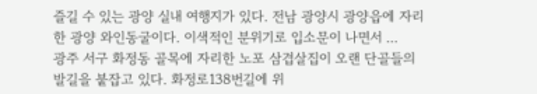즐길 수 있는 광양 실내 여행지가 있다. 전남 광양시 광양읍에 자리한 광양 와인동굴이다. 이색적인 분위기로 입소문이 나면서 ...
광주 서구 화정동 골목에 자리한 노포 삼겹살집이 오랜 단골들의 발길을 붙잡고 있다. 화정로138번길에 위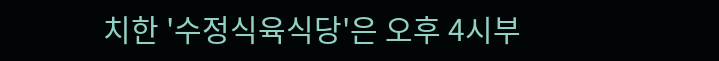치한 '수정식육식당'은 오후 4시부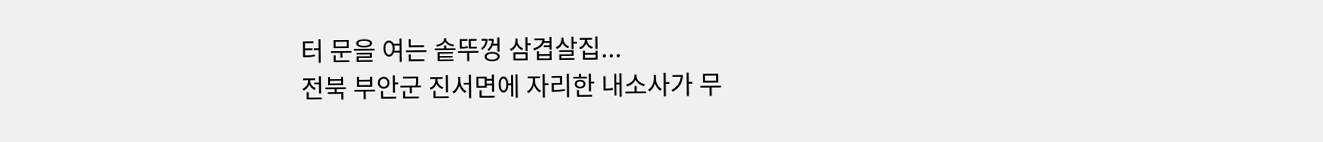터 문을 여는 솥뚜껑 삼겹살집...
전북 부안군 진서면에 자리한 내소사가 무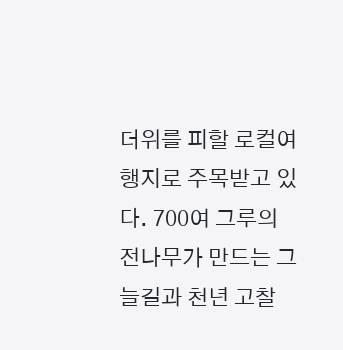더위를 피할 로컬여행지로 주목받고 있다. 700여 그루의 전나무가 만드는 그늘길과 천년 고찰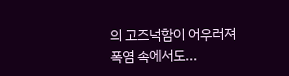의 고즈넉함이 어우러져 폭염 속에서도...